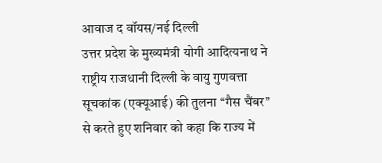आवाज द वॉयस/नई दिल्ली
उत्तर प्रदेश के मुख्यमंत्री योगी आदित्यनाथ ने राष्ट्रीय राजधानी दिल्ली के वायु गुणवत्ता सूचकांक (एक्यूआई) की तुलना ‘‘गैस चैंबर’’ से करते हुए शनिवार को कहा कि राज्य में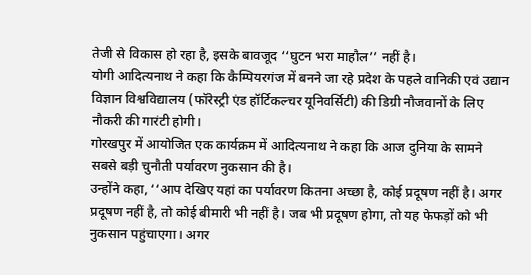तेजी से विकास हो रहा है, इसके बावजूद ‘‘घुटन भरा माहौल’’ नहीं है।
योगी आदित्यनाथ ने कहा कि कैम्पियरगंज में बनने जा रहे प्रदेश के पहले वानिकी एवं उद्यान विज्ञान विश्वविद्यालय (फॉरेस्ट्री एंड हॉर्टिकल्चर यूनिवर्सिटी) की डिग्री नौजवानों के लिए नौकरी की गारंटी होगी।
गोरखपुर में आयोजित एक कार्यक्रम में आदित्यनाथ ने कहा कि आज दुनिया के सामने सबसे बड़ी चुनौती पर्यावरण नुकसान की है।
उन्होंने कहा, ‘‘आप देखिए यहां का पर्यावरण कितना अच्छा है, कोई प्रदूषण नहीं है। अगर प्रदूषण नहीं है, तो कोई बीमारी भी नहीं है। जब भी प्रदूषण होगा, तो यह फेफड़ों को भी नुकसान पहुंचाएगा। अगर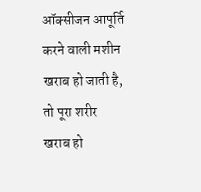ऑक्सीजन आपूर्ति करने वाली मशीन खराब हो जाती है, तो पूरा शरीर खराब हो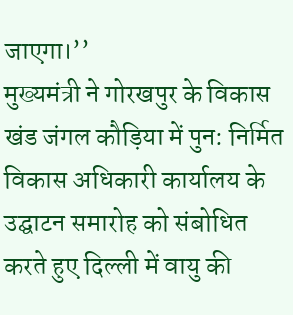जाएगा।’’
मुख्यमंत्री ने गोरखपुर के विकास खंड जंगल कौड़िया में पुन: निर्मित विकास अधिकारी कार्यालय के उद्घाटन समारोह को संबोधित करते हुए दिल्ली में वायु की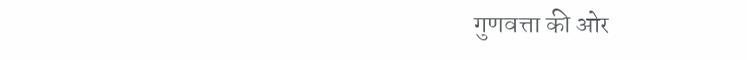गुणवत्ता की ओर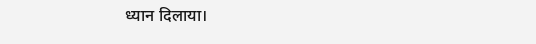ध्यान दिलाया।